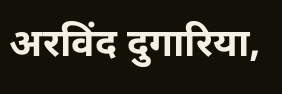अरविंद दुगारिया,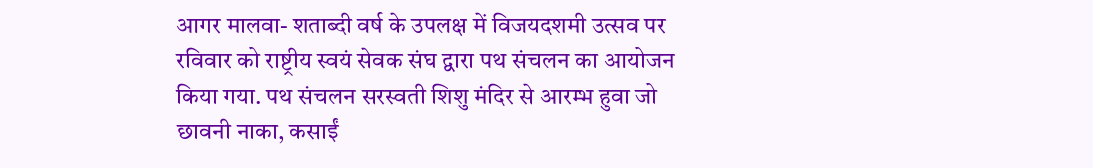आगर मालवा- शताब्दी वर्ष के उपलक्ष में विजयदशमी उत्सव पर रविवार को राष्ट्रीय स्वयं सेवक संघ द्वारा पथ संचलन का आयोजन किया गया. पथ संचलन सरस्वती शिशु मंदिर से आरम्भ हुवा जो छावनी नाका, कसाईं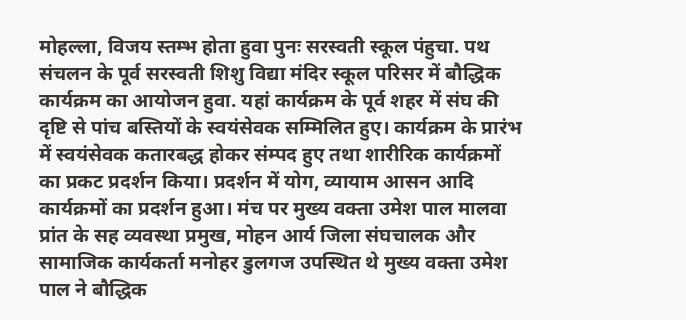मोहल्ला, विजय स्तम्भ होता हुवा पुनः सरस्वती स्कूल पंहुचा. पथ संचलन के पूर्व सरस्वती शिशु विद्या मंदिर स्कूल परिसर में बौद्धिक कार्यक्रम का आयोजन हुवा. यहां कार्यक्रम के पूर्व शहर में संघ की दृष्टि से पांच बस्तियों के स्वयंसेवक सम्मिलित हुए। कार्यक्रम के प्रारंभ में स्वयंसेवक कतारबद्ध होकर संम्पद हुए तथा शारीरिक कार्यक्रमों का प्रकट प्रदर्शन किया। प्रदर्शन में योग, व्यायाम आसन आदि कार्यक्रमों का प्रदर्शन हुआ। मंच पर मुख्य वक्ता उमेश पाल मालवा प्रांत के सह व्यवस्था प्रमुख, मोहन आर्य जिला संघचालक और सामाजिक कार्यकर्ता मनोहर डुलगज उपस्थित थे मुख्य वक्ता उमेश पाल ने बौद्धिक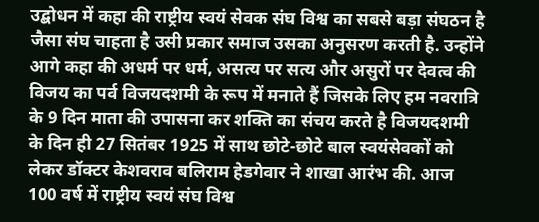उद्बोधन में कहा की राष्ट्रीय स्वयं सेवक संघ विश्व का सबसे बड़ा संघठन है जैसा संघ चाहता है उसी प्रकार समाज उसका अनुसरण करती है. उन्होंने आगे कहा की अधर्म पर धर्म, असत्य पर सत्य और असुरों पर देवत्व की विजय का पर्व विजयदशमी के रूप में मनाते हैं जिसके लिए हम नवरात्रि के 9 दिन माता की उपासना कर शक्ति का संचय करते है विजयदशमी के दिन ही 27 सितंबर 1925 में साथ छोटे-छोटे बाल स्वयंसेवकों को लेकर डॉक्टर केशवराव बलिराम हेडगेवार ने शाखा आरंभ की. आज 100 वर्ष में राष्ट्रीय स्वयं संघ विश्व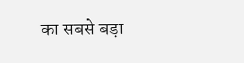का सबसे बड़ा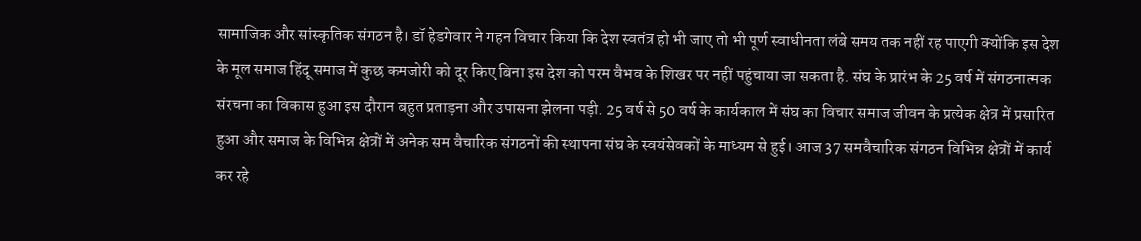सामाजिक और सांस्कृतिक संगठन है। डॉ हेडगेवार ने गहन विचार किया कि देश स्वतंत्र हो भी जाए तो भी पूर्ण स्वाधीनता लंबे समय तक नहीं रह पाएगी क्योंकि इस देश के मूल समाज हिंदू समाज में कुछ कमजोरी को दूर किए बिना इस देश को परम वैभव के शिखर पर नहीं पहुंचाया जा सकता है. संघ के प्रारंभ के 25 वर्ष में संगठनात्मक संरचना का विकास हुआ इस दौरान बहुत प्रताड़ना और उपासना झेलना पड़ी. 25 वर्ष से 50 वर्ष के कार्यकाल में संघ का विचार समाज जीवन के प्रत्येक क्षेत्र में प्रसारित हुआ और समाज के विभिन्न क्षेत्रों में अनेक सम वैचारिक संगठनों की स्थापना संघ के स्वयंसेवकों के माध्यम से हुई। आज 37 समवैचारिक संगठन विभिन्न क्षेत्रों में कार्य कर रहे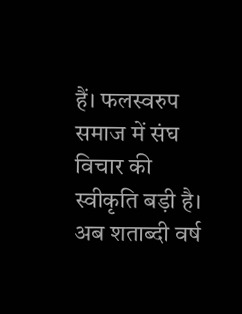हैं। फलस्वरुप समाज में संघ विचार की स्वीकृति बड़ी है। अब शताब्दी वर्ष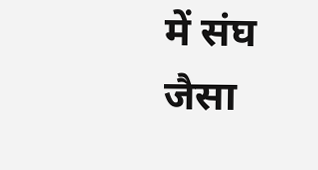में संघ जैसा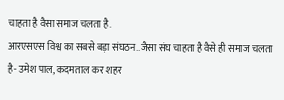चाहता है वैसा समाज चलता है.
आरएसएस विश्व का सबसे बड़ा संघठन..जैसा संघ चाहता है वैसे ही समाज चलता है- उमेश पाल, कदमताल कर शहर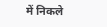में निकले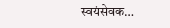स्वयंसेवक…